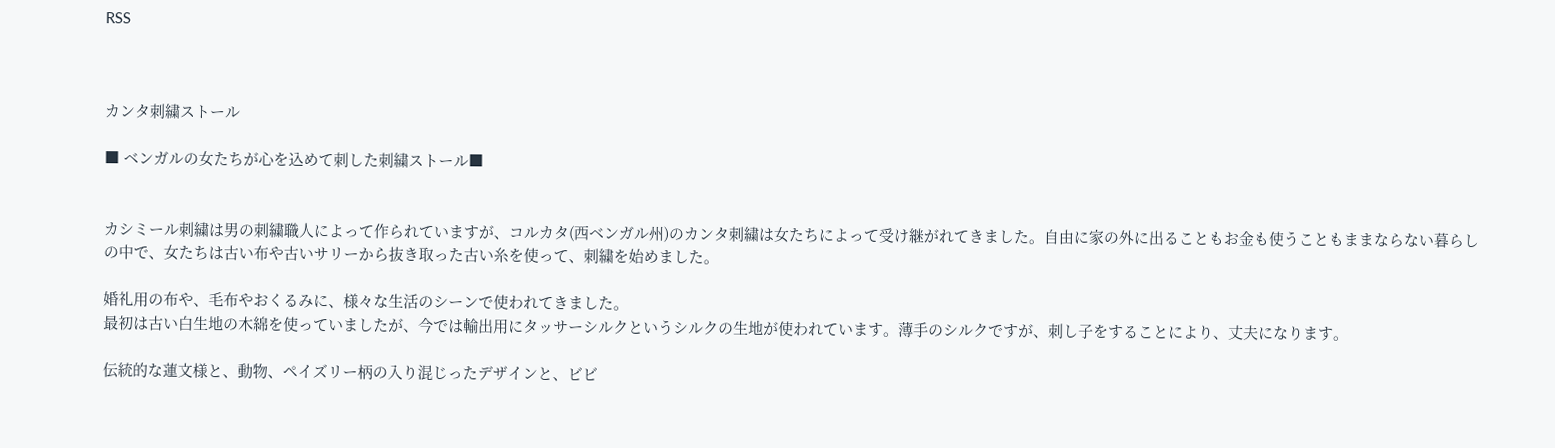RSS



カンタ刺繍ストール

■ ベンガルの女たちが心を込めて刺した刺繍ストール■


カシミール刺繍は男の刺繍職人によって作られていますが、コルカタ(西ベンガル州)のカンタ刺繍は女たちによって受け継がれてきました。自由に家の外に出ることもお金も使うこともままならない暮らしの中で、女たちは古い布や古いサリーから抜き取った古い糸を使って、刺繍を始めました。

婚礼用の布や、毛布やおくるみに、様々な生活のシーンで使われてきました。
最初は古い白生地の木綿を使っていましたが、今では輸出用にタッサーシルクというシルクの生地が使われています。薄手のシルクですが、刺し子をすることにより、丈夫になります。

伝統的な蓮文様と、動物、ペイズリー柄の入り混じったデザインと、ビビ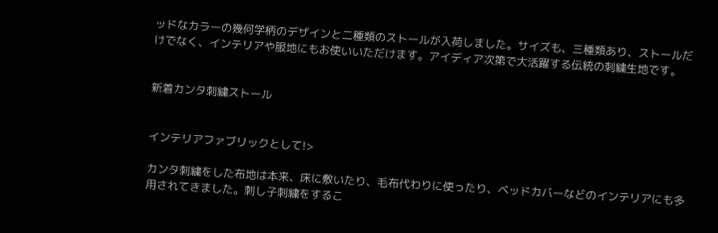ッドなカラーの幾何学柄のデザインと二種類のストールが入荷しました。サイズも、三種類あり、ストールだけでなく、インテリアや服地にもお使いいただけます。アイディア次第で大活躍する伝統の刺繍生地です。


新着カンタ刺繍ストール


インテリアファブリックとして!>

カンタ刺繍をした布地は本来、床に敷いたり、毛布代わりに使ったり、ベッドカバーなどのインテリアにも多用されてきました。刺し子刺繍をするこ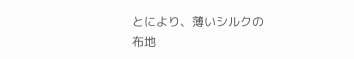とにより、薄いシルクの布地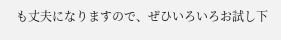も丈夫になりますので、ぜひいろいろお試し下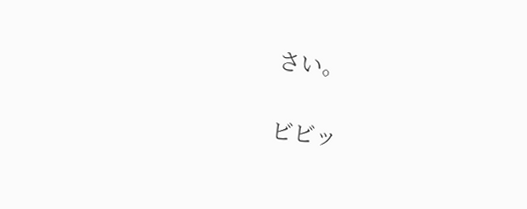さい。

ビビッ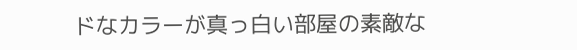ドなカラーが真っ白い部屋の素敵な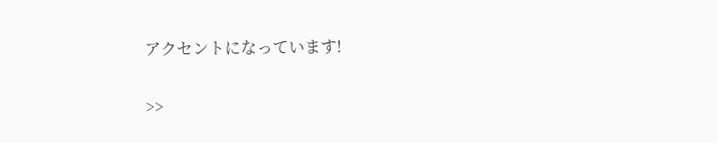アクセントになっています!

>>